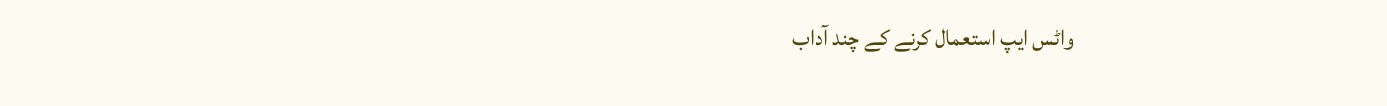واٹس ایپ استعمال کرنے کے چند آداب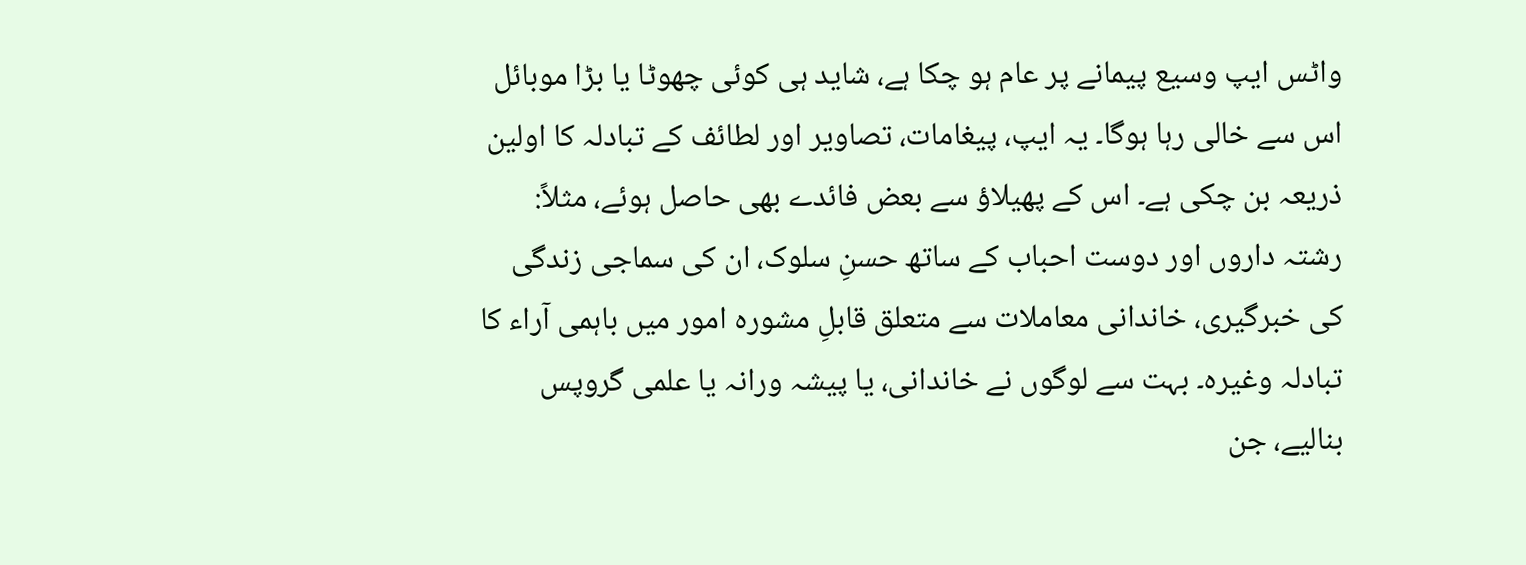واٹس ایپ وسیع پیمانے پر عام ہو چکا ہے، شاید ہی کوئی چھوٹا یا بڑا موبائل اس سے خالی رہا ہوگا۔ یہ ایپ، پیغامات، تصاویر اور لطائف کے تبادلہ کا اولین ذریعہ بن چکی ہے۔ اس کے پھیلاؤ سے بعض فائدے بھی حاصل ہوئے، مثلاً: رشتہ داروں اور دوست احباب کے ساتھ حسنِ سلوک، ان کی سماجی زندگی کی خبرگیری، خاندانی معاملات سے متعلق قابلِ مشورہ امور میں باہمی آراء کا تبادلہ وغیرہ۔ بہت سے لوگوں نے خاندانی، یا پیشہ ورانہ یا علمی گروپس بنالیے، جن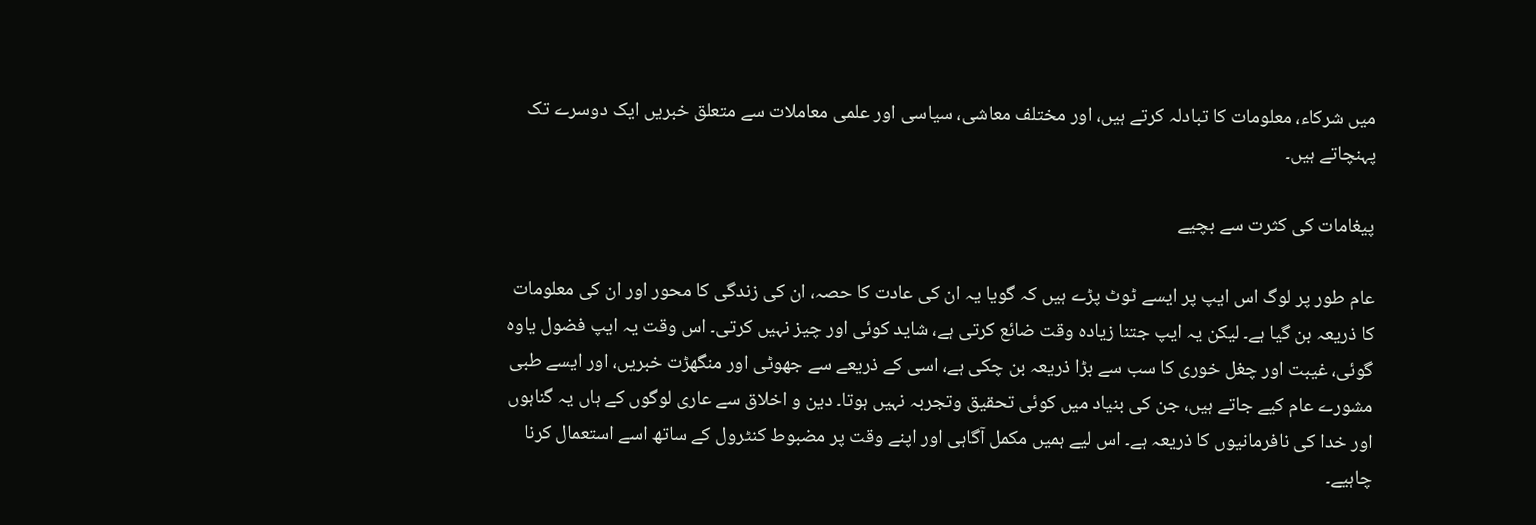میں شرکاء، معلومات کا تبادلہ کرتے ہیں، اور مختلف معاشی، سیاسی اور علمی معاملات سے متعلق خبریں ایک دوسرے تک پہنچاتے ہیں۔

پیغامات کی کثرت سے بچیے

عام طور پر لوگ اس ایپ پر ایسے ٹوٹ پڑے ہیں کہ گویا یہ ان کی عادت کا حصہ، ان کی زندگی کا محور اور ان کی معلومات کا ذریعہ بن گیا ہے۔ لیکن یہ ایپ جتنا زیادہ وقت ضائع کرتی ہے، شاید کوئی اور چیز نہیں کرتی۔ اس وقت یہ ایپ فضول یاوہ گوئی، غیبت اور چغل خوری کا سب سے بڑا ذریعہ بن چکی ہے، اسی کے ذریعے سے جھوٹی اور منگھڑت خبریں، اور ایسے طبی مشورے عام کیے جاتے ہیں، جن کی بنیاد میں کوئی تحقیق وتجربہ نہیں ہوتا۔ دین و اخلاق سے عاری لوگوں کے ہاں یہ گناہوں اور خدا کی نافرمانیوں کا ذریعہ ہے۔ اس لیے ہمیں مکمل آگاہی اور اپنے وقت پر مضبوط کنٹرول کے ساتھ اسے استعمال کرنا چاہیے۔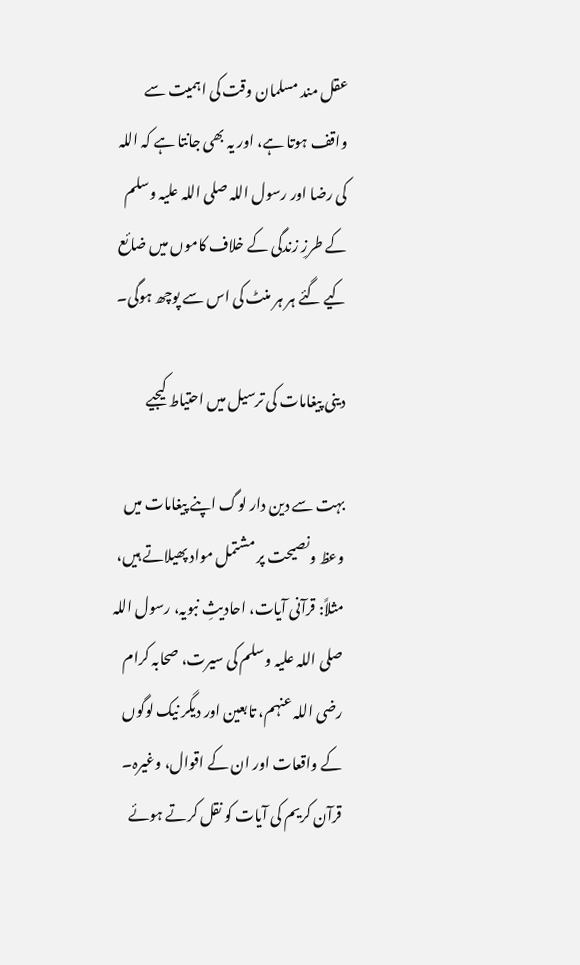عقل مند مسلمان وقت کی اہمیت سے واقف ہوتا ہے، اور یہ بھی جانتا ہے کہ اللہ کی رضا اور رسول اللہ صلی اللہ علیہ وسلم کے طرزِ زندگی کے خلاف کاموں میں ضائع کیے گئے ہر ہر منٹ کی اس سے پوچھ ہوگی۔

دینی پیغامات کی ترسیل میں احتیاط کیجیے

بہت سے دین دار لوگ اپنے پیغامات میں وعظ ونصیحت پر مشتمل مواد پھیلاتے ہیں، مثلاً: قرآنی آیات، احادیثِ نبویہ، رسول اللہ صلی اللہ علیہ وسلم کی سیرت، صحابہ کرام رضی اللہ عنہم، تابعین اور دیگر نیک لوگوں کے واقعات اور ان کے اقوال، وغیرہ۔
قرآن کریم کی آیات کو نقل کرتے ہوئے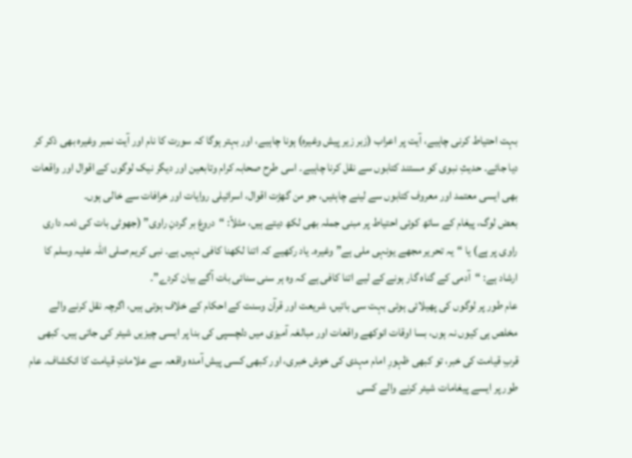بہت احتیاط کرنی چاہیے، آیت پر اعراب (زبر زیر پیش وغیرہ) ہونا چاہیے، اور بہتر ہوگا کہ سورت کا نام اور آیت نمبر وغیرہ بھی ذکر کر دیا جائے۔ حدیثِ نبوی کو مستند کتابوں سے نقل کرنا چاہیے۔ اسی طرح صحابہ کرام وتابعین اور دیگر نیک لوگوں کے اقوال اور واقعات بھی ایسی معتمد اور معروف کتابوں سے لینے چاہئیں، جو من گھڑت اقوال، اسرائیلی روایات اور خرافات سے خالی ہوں۔
بعض لوگ، پیغام کے ساتھ کوئی احتیاط پر مبنی جملہ بھی لکھ دیتے ہیں، مثلاً: “دروغ بر گردنِ راوی” (جھوٹی بات کی ذمہ داری راوی پر ہے) یا “یہ تحریر مجھے یونہی ملی ہے” وغیرہ۔ یاد رکھیے کہ اتنا لکھنا کافی نہیں ہے۔ نبی کریم صلی اللہ علیہ وسلم کا ارشاد ہے: “آدمی کے گناہ گار ہونے کے لیے اتنا کافی ہے کہ وہ ہر سنی سنائی بات آگے بیان کردے”۔
عام طور پر لوگوں کی پھیلائی ہوئی بہت سی باتیں، شریعت اور قرآن وسنت کے احکام کے خلاف ہوتی ہیں، اگرچہ نقل کرنے والے مخلص ہی کیوں نہ ہوں، بسا اوقات انوکھے واقعات اور مبالغہ آمیزی میں دلچسپی کی بنا پر ایسی چیزیں شیئر کی جاتی ہیں۔ کبھی قربِ قیامت کی خبر، تو کبھی ظہورِ امام مہدی کی خوش خبری، اور کبھی کسی پیش آمدہ واقعہ سے علاماتِ قیامت کا انکشاف۔ عام طور پر ایسے پیغامات شیئر کرنے والے کسی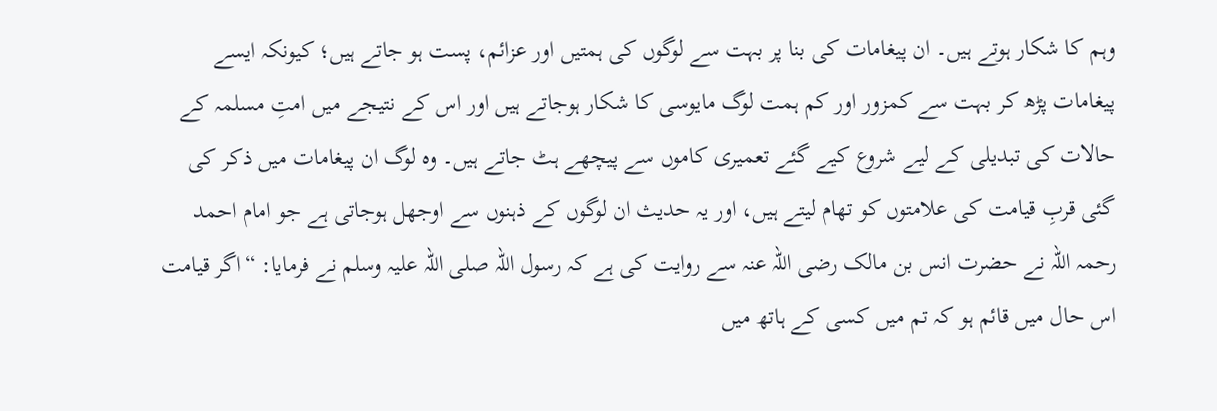وہم کا شکار ہوتے ہیں۔ ان پیغامات کی بنا پر بہت سے لوگوں کی ہمتیں اور عزائم، پست ہو جاتے ہیں؛ کیونکہ ایسے پیغامات پڑھ کر بہت سے کمزور اور کم ہمت لوگ مایوسی کا شکار ہوجاتے ہیں اور اس کے نتیجے میں امتِ مسلمہ کے حالات کی تبدیلی کے لیے شروع کیے گئے تعمیری کاموں سے پیچھے ہٹ جاتے ہیں۔ وہ لوگ ان پیغامات میں ذکر کی گئی قربِ قیامت کی علامتوں کو تھام لیتے ہیں، اور یہ حدیث ان لوگوں کے ذہنوں سے اوجھل ہوجاتی ہے جو امام احمد رحمہ اللہ نے حضرت انس بن مالک رضی اللہ عنہ سے روایت کی ہے کہ رسول اللہ صلی اللہ علیہ وسلم نے فرمایا: “اگر قیامت اس حال میں قائم ہو کہ تم میں کسی کے ہاتھ میں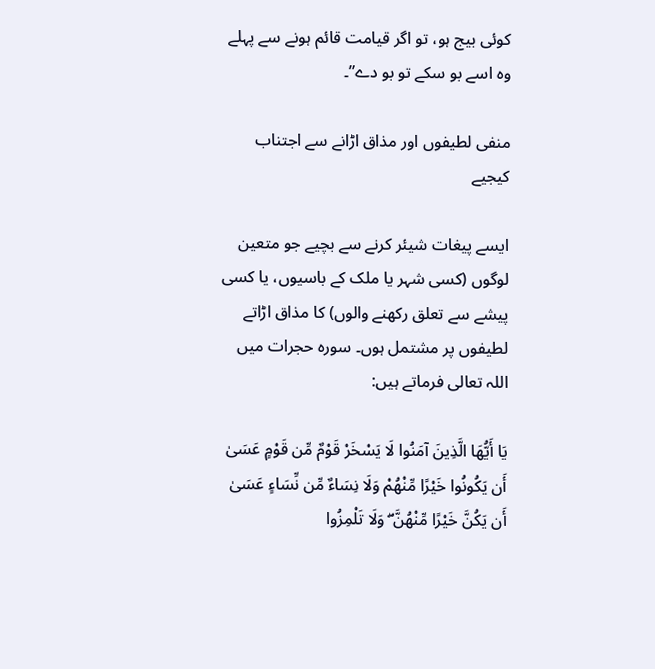کوئی بیج ہو، تو اگر قیامت قائم ہونے سے پہلے وہ اسے بو سکے تو بو دے”۔

منفی لطیفوں اور مذاق اڑانے سے اجتناب کیجیے

ایسے پیغات شیئر کرنے سے بچیے جو متعین لوگوں (کسی شہر یا ملک کے باسیوں، یا کسی پیشے سے تعلق رکھنے والوں) کا مذاق اڑاتے لطیفوں پر مشتمل ہوں۔ سورہ حجرات میں اللہ تعالی فرماتے ہیں:

يَا أَيُّهَا الَّذِينَ آمَنُوا لَا يَسْخَرْ قَوْمٌ مِّن قَوْمٍ عَسَىٰ أَن يَكُونُوا خَيْرًا مِّنْهُمْ وَلَا نِسَاءٌ مِّن نِّسَاءٍ عَسَىٰ أَن يَكُنَّ خَيْرًا مِّنْهُنَّ ۖ وَلَا تَلْمِزُوا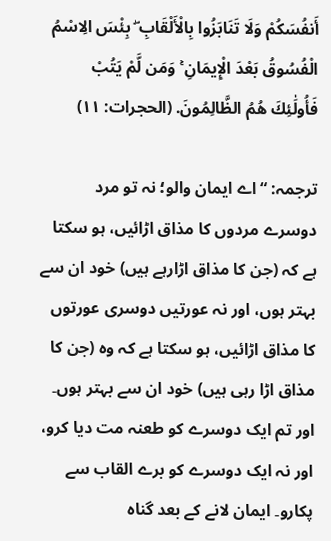أَنفُسَكُمْ وَلَا تَنَابَزُوا بِالْأَلْقَابِ ۖ بِئْسَ الِاسْمُ الْفُسُوقُ بَعْدَ الْإِيمَانِ ۚ وَمَن لَّمْ يَتُبْ فَأُولَٰئِكَ هُمُ الظَّالِمُونَ. (الحجرات: ١١)

ترجمہ: “اے ایمان والو؛ نہ تو مرد دوسرے مردوں کا مذاق اڑائیں، ہو سکتا ہے کہ (جن کا مذاق اڑارہے ہیں) خود ان سے بہتر ہوں، اور نہ عورتیں دوسری عورتوں کا مذاق اڑائیں، ہو سکتا ہے کہ وہ (جن کا مذاق اڑا رہی ہیں) خود ان سے بہتر ہوں۔ اور تم ایک دوسرے کو طعنہ مت دیا کرو، اور نہ ایک دوسرے کو برے القاب سے پکارو۔ ایمان لانے کے بعد گناہ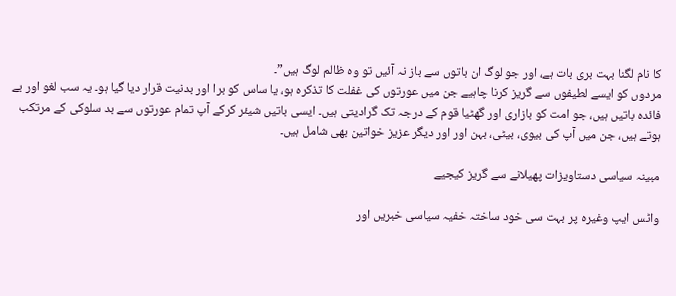کا نام لگنا بہت بری بات ہے، اور جو لوگ ان باتوں سے باز نہ آئیں تو وہ ظالم لوگ ہیں”۔
مردوں کو ایسے لطیفوں سے گریز کرنا چاہیے جن میں عورتوں کی غفلت کا تذکرہ ہو، یا ساس کو برا اور بدنیت قرار دیا گیا ہو۔ یہ سب لغو اور بے فائدہ باتیں ہیں، جو امت کو بازاری اور گھٹیا قوم کے درجہ تک گرادیتی ہیں۔ ایسی باتیں شیئر کرکے آپ تمام عورتوں سے بد سلوکی کے مرتکب ہوتے ہیں، جن میں آپ کی بیوی، بیٹی، بہن اور اور دیگر عزیز خواتین بھی شامل ہیں۔

مبینہ سیاسی دستاویزات پھیلانے سے گریز کیجیے

واٹس ایپ وغیرہ پر بہت سی خود ساختہ خفیہ سیاسی خبریں اور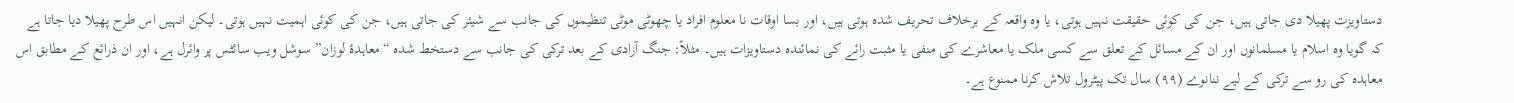دستاویزت پھیلا دی جاتی ہیں، جن کی کوئی حقیقت نہیں ہوتی، یا وہ واقعہ کے برخلاف تحریف شدہ ہوتی ہیں، اور بسا اوقات نا معلوم افراد یا چھوٹی موٹی تنظیموں کی جانب سے شیئر کی جاتی ہیں، جن کی کوئی اہمیت نہیں ہوتی۔ لیکن انہیں اس طرح پھیلا دیا جاتا ہے کہ گویا وہ اسلام یا مسلمانوں اور ان کے مسائل کے تعلق سے کسی ملک یا معاشرے کی منفی یا مثبت رائے کی نمائندہ دستاویزات ہیں۔ مثلاً: جنگ آزادی کے بعد ترکی کی جانب سے دستخط شدہ “معاہدۂ لوزان” سوشل ویب سائٹس پر وائرل ہے، اور ان ذرائع کے مطابق اس معاہدہ کی رو سے ترکی کے لیے ننانوے (۹۹) سال تک پیٹرول تلاش کرنا ممنوع ہے۔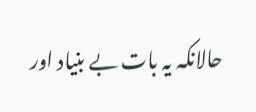حالانکہ یہ بات بے بنیاد اور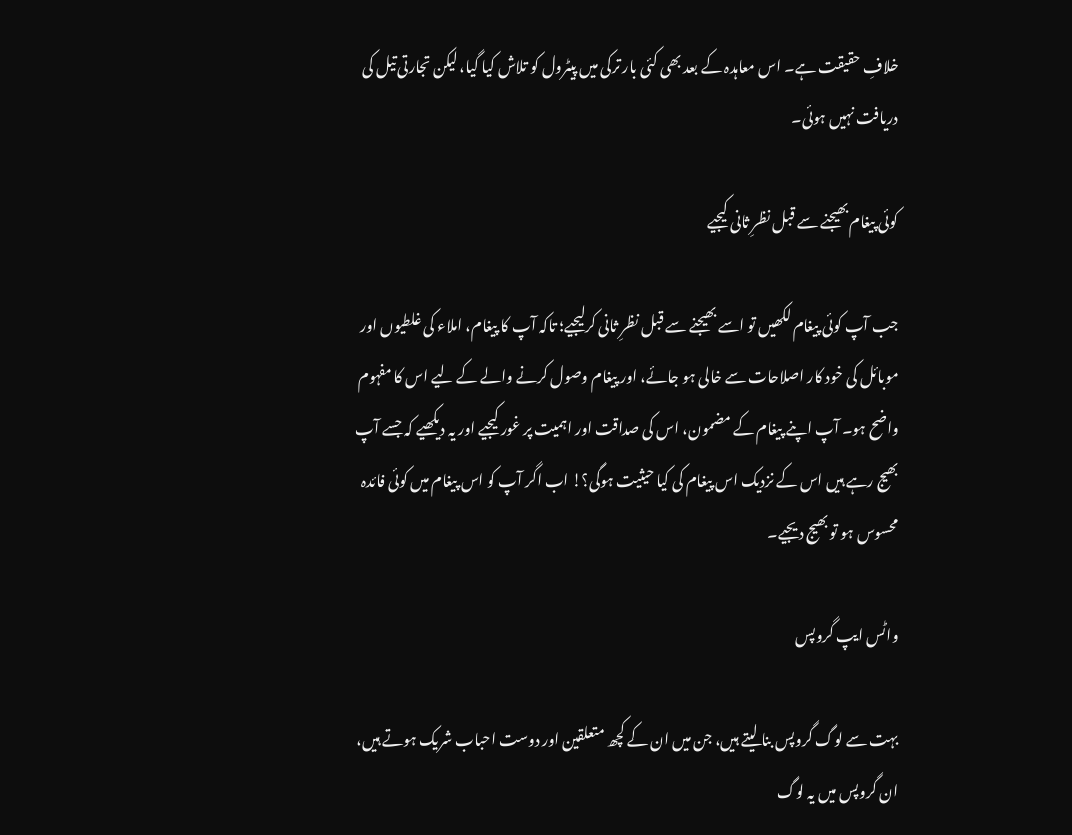خلافِ حقیقت ہے۔ اس معاہدہ کے بعد بھی کئی بار ترکی میں پیٹرول کو تلاش کیا گیا، لیکن تجارتی تیل کی دریافت نہیں ہوئی۔

کوئی پیغام بھیجنے سے قبل نظرِ ثانی کیجیے

جب آپ کوئی پیغام لکھیں تو اسے بھیجنے سے قبل نظرِ ثانی کرلیجیے؛ تاکہ آپ کا پیغام، املاء کی غلطیوں اور موبائل کی خود کار اصلاحات سے خالی ہو جائے، اور پیغام وصول کرنے والے کے لیے اس کا مفہوم واضح ہو۔ آپ اپنے پیغام کے مضمون، اس کی صداقت اور اہمیت پر غور کیجیے اور یہ دیکھیے کہ جسے آپ بھیج رہے ہیں اس کے نزدیک اس پیغام کی کیا حیثیت ہوگی؟! اب اگر آپ کو اس پیغام میں کوئی فائدہ محسوس ہو تو بھیج دیجیے۔

واٹس ایپ گروپس

بہت سے لوگ گروپس بنا لیتے ہیں، جن میں ان کے کچھ متعلقین اور دوست احباب شریک ہوتے ہیں، ان گروپس میں یہ لوگ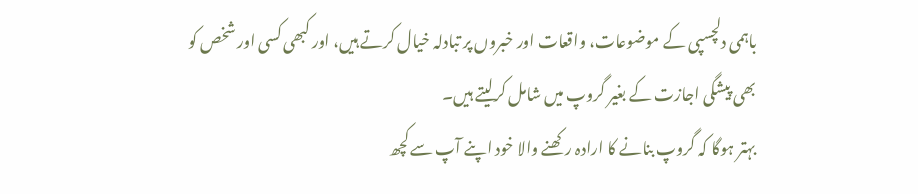باہمی دلچسپی کے موضوعات، واقعات اور خبروں پر تبادلہ خیال کرتے ہیں، اور کبھی کسی اور شخص کو بھی پیشگی اجازت کے بغیر گروپ میں شامل کرلیتے ہیں۔
بہتر ہوگا کہ گروپ بنانے کا ارادہ رکھنے والا خود اپنے آپ سے کچھ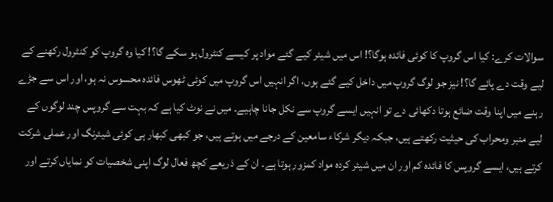سوالات کرے: کیا اس گروپ کا کوئی فائدہ ہوگا؟! اس میں شیئر کیے گئے مواد پر کیسے کنٹرول ہو سکے گا؟! کیا وہ گروپ کو کنٹرول رکھنے کے لیے وقت دے پائے گا؟! نیز جو لوگ گروپ میں داخل کیے گئے ہوں، اگر انہیں اس گروپ میں کوئی ٹھوس فائدہ محسوس نہ ہو، اور اس سے جڑے رہنے میں اپنا وقت ضائع ہوتا دکھائی دے تو انہیں ایسے گروپ سے نکل جانا چاہیے۔ میں نے نوٹ کیا ہے کہ بہت سے گروپس چند لوگوں کے لیے منبر ومحراب کی حیثیت رکھتے ہیں، جبکہ دیگر شرکاء سامعین کے درجے میں ہوتے ہیں، جو کبھی کبھار ہی کوئی شیئرنگ اور عملی شرکت کرتے ہیں، ایسے گروپس کا فائدہ کم اور ان میں شیئر کردہ مواد کمزور ہوتا ہے۔ ان کے ذریعے کچھ فعال لوگ اپنی شخصیات کو نمایاں کرتے اور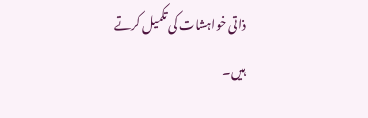ذاتی خواہشات کی تکمیل کرتے ہیں۔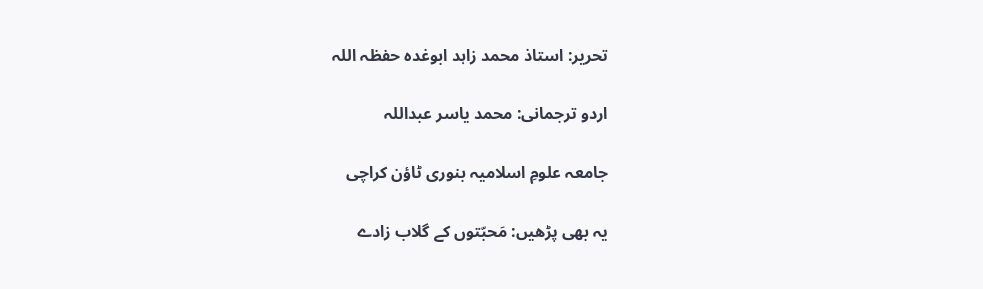تحریر: استاذ محمد زاہد ابوغدہ حفظہ اللہ

اردو ترجمانی: محمد یاسر عبداللہ

جامعہ علومِ اسلامیہ بنوری ٹاؤن کراچی

یہ بھی پڑھیں: مَحبّتوں کے گلاب زادے